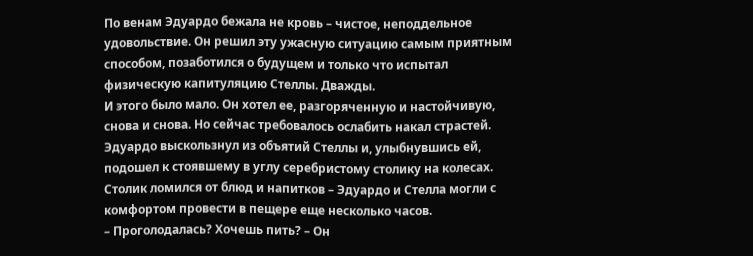По венам Эдуардо бежала не кровь – чистое, неподдельное удовольствие. Он решил эту ужасную ситуацию самым приятным способом, позаботился о будущем и только что испытал физическую капитуляцию Стеллы. Дважды.
И этого было мало. Он хотел ее, разгоряченную и настойчивую, снова и снова. Но сейчас требовалось ослабить накал страстей.
Эдуардо выскользнул из объятий Стеллы и, улыбнувшись ей, подошел к стоявшему в углу серебристому столику на колесах. Столик ломился от блюд и напитков – Эдуардо и Стелла могли с комфортом провести в пещере еще несколько часов.
– Проголодалась? Хочешь пить? – Он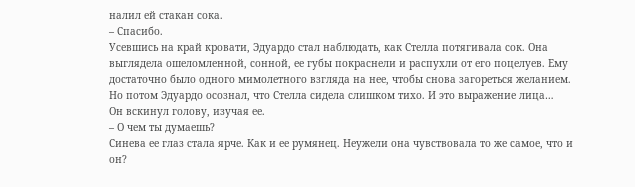налил ей стакан сока.
– Спасибо.
Усевшись на край кровати, Эдуардо стал наблюдать, как Стелла потягивала сок. Она выглядела ошеломленной, сонной, ее губы покраснели и распухли от его поцелуев. Ему достаточно было одного мимолетного взгляда на нее, чтобы снова загореться желанием.
Но потом Эдуардо осознал, что Стелла сидела слишком тихо. И это выражение лица…
Он вскинул голову, изучая ее.
– О чем ты думаешь?
Синева ее глаз стала ярче. Как и ее румянец. Неужели она чувствовала то же самое, что и он?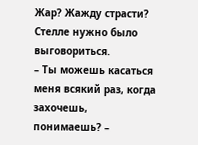Жар? Жажду страсти?
Стелле нужно было выговориться.
– Ты можешь касаться меня всякий раз, когда захочешь, понимаешь? –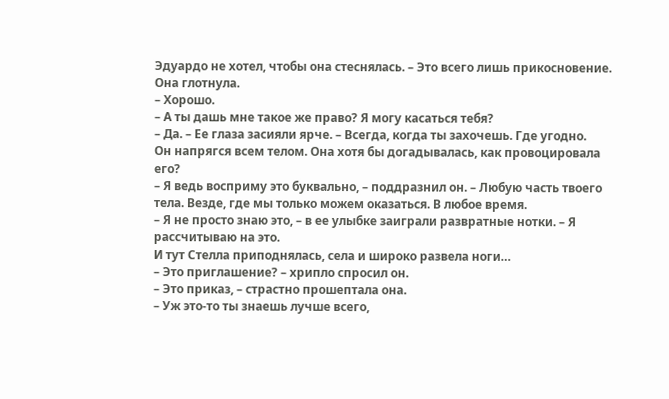Эдуардо не хотел, чтобы она стеснялась. – Это всего лишь прикосновение.
Она глотнула.
– Хорошо.
– А ты дашь мне такое же право? Я могу касаться тебя?
– Да. – Ее глаза засияли ярче. – Всегда, когда ты захочешь. Где угодно.
Он напрягся всем телом. Она хотя бы догадывалась, как провоцировала его?
– Я ведь восприму это буквально, – поддразнил он. – Любую часть твоего тела. Везде, где мы только можем оказаться. В любое время.
– Я не просто знаю это, – в ее улыбке заиграли развратные нотки. – Я рассчитываю на это.
И тут Стелла приподнялась, села и широко развела ноги…
– Это приглашение? – хрипло спросил он.
– Это приказ, – страстно прошептала она.
– Уж это-то ты знаешь лучше всего,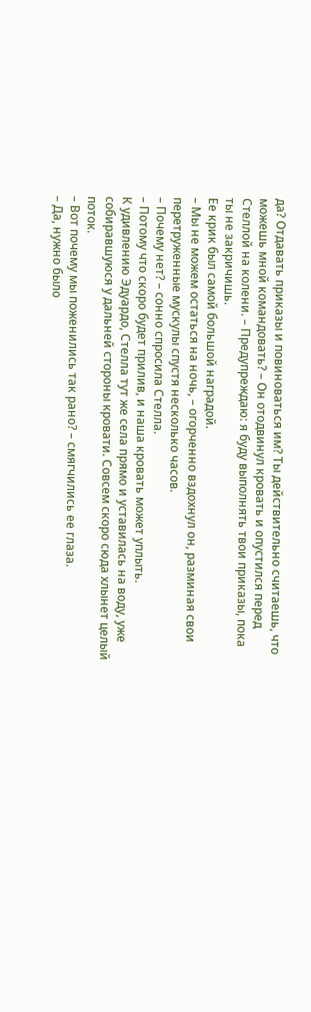да? Отдавать приказы и повиноваться им? Ты действительно считаешь, что можешь мной командовать? – Он отодвинул кровать и опустился перед Стеллой на колени. – Предупреждаю: я буду выполнять твои приказы, пока ты не закричишь.
Ее крик был самой большой наградой.
– Мы не можем остаться на ночь, – огорченно вздохнул он, разминая свои перетруженные мускулы спустя несколько часов.
– Почему нет? – сонно спросила Стелла.
– Потому что скоро будет прилив, и наша кровать может уплыть.
К удивлению Эдуардо, Стелла тут же села прямо и уставилась на воду, уже собиравшуюся у дальней стороны кровати. Совсем скоро сюда хлынет целый поток.
– Вот почему мы поженились так рано? – смягчились ее глаза.
– Да, нужно было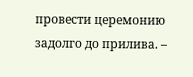провести церемонию задолго до прилива. –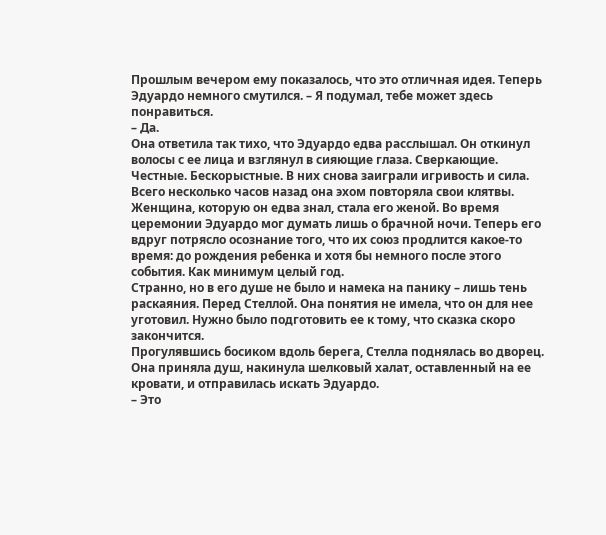Прошлым вечером ему показалось, что это отличная идея. Теперь Эдуардо немного смутился. – Я подумал, тебе может здесь понравиться.
– Да.
Она ответила так тихо, что Эдуардо едва расслышал. Он откинул волосы с ее лица и взглянул в сияющие глаза. Сверкающие. Честные. Бескорыстные. В них снова заиграли игривость и сила.
Всего несколько часов назад она эхом повторяла свои клятвы. Женщина, которую он едва знал, стала его женой. Во время церемонии Эдуардо мог думать лишь о брачной ночи. Теперь его вдруг потрясло осознание того, что их союз продлится какое-то время: до рождения ребенка и хотя бы немного после этого события. Как минимум целый год.
Странно, но в его душе не было и намека на панику – лишь тень раскаяния. Перед Стеллой. Она понятия не имела, что он для нее уготовил. Нужно было подготовить ее к тому, что сказка скоро закончится.
Прогулявшись босиком вдоль берега, Стелла поднялась во дворец. Она приняла душ, накинула шелковый халат, оставленный на ее кровати, и отправилась искать Эдуардо.
– Это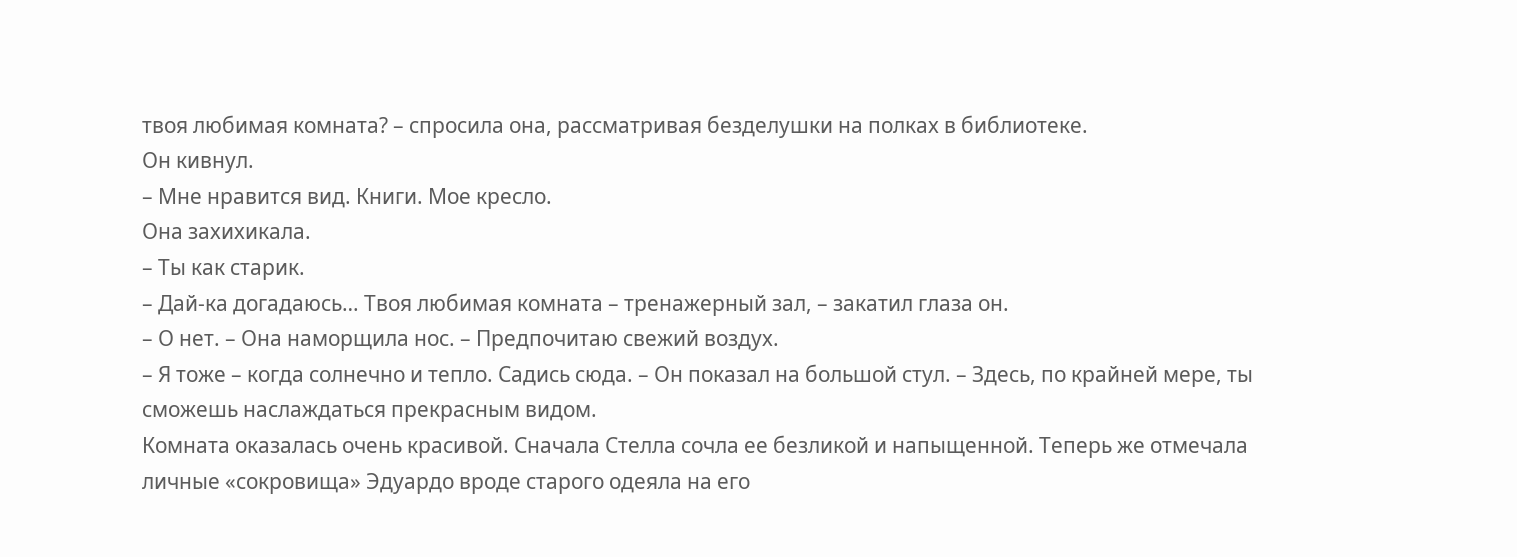твоя любимая комната? – спросила она, рассматривая безделушки на полках в библиотеке.
Он кивнул.
– Мне нравится вид. Книги. Мое кресло.
Она захихикала.
– Ты как старик.
– Дай-ка догадаюсь… Твоя любимая комната – тренажерный зал, – закатил глаза он.
– О нет. – Она наморщила нос. – Предпочитаю свежий воздух.
– Я тоже – когда солнечно и тепло. Садись сюда. – Он показал на большой стул. – Здесь, по крайней мере, ты сможешь наслаждаться прекрасным видом.
Комната оказалась очень красивой. Сначала Стелла сочла ее безликой и напыщенной. Теперь же отмечала личные «сокровища» Эдуардо вроде старого одеяла на его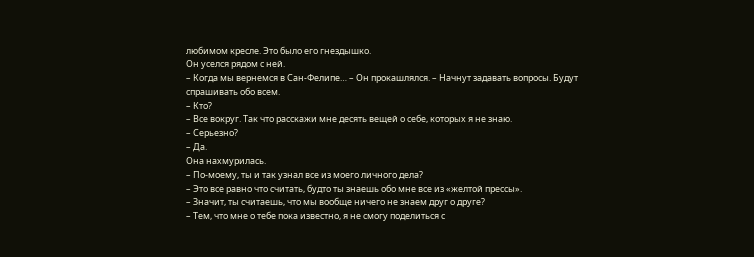любимом кресле. Это было его гнездышко.
Он уселся рядом с ней.
– Когда мы вернемся в Сан-Фелипе… – Он прокашлялся. – Начнут задавать вопросы. Будут спрашивать обо всем.
– Кто?
– Все вокруг. Так что расскажи мне десять вещей о себе, которых я не знаю.
– Серьезно?
– Да.
Она нахмурилась.
– По-моему, ты и так узнал все из моего личного дела?
– Это все равно что считать, будто ты знаешь обо мне все из «желтой прессы».
– Значит, ты считаешь, что мы вообще ничего не знаем друг о друге?
– Тем, что мне о тебе пока известно, я не смогу поделиться с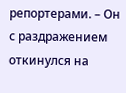репортерами. – Он с раздражением откинулся на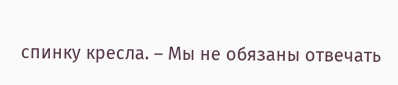спинку кресла. – Мы не обязаны отвечать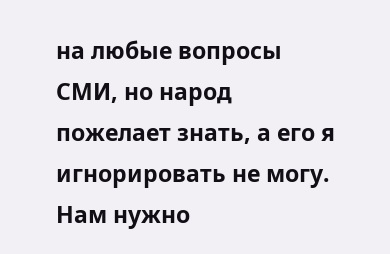на любые вопросы СМИ, но народ пожелает знать, а его я игнорировать не могу. Нам нужно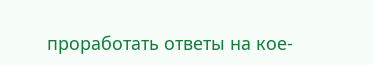проработать ответы на кое-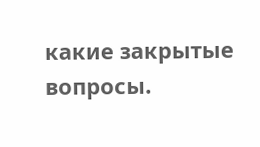какие закрытые вопросы.